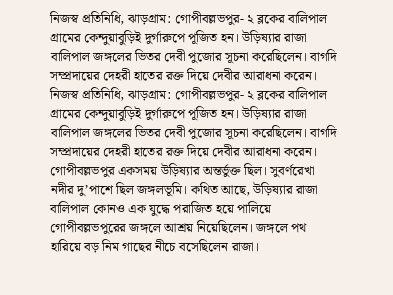নিজস্ব প্রতিনিধি, ঝাড়গ্ৰাম: গোপীবল্লভপুর- ২ ব্লকের বালিপাল গ্ৰামের কেন্দুয়াবুড়িই দুর্গারুপে পূজিত হন। উড়িষ্যার রাজা বালিপাল জঙ্গলের ভিতর দেবী পুজোর সূচনা করেছিলেন। বাগদি সম্প্রদায়ের দেহরী হাতের রক্ত দিয়ে দেবীর আরাধনা করেন।
নিজস্ব প্রতিনিধি, ঝাড়গ্ৰাম: গোপীবল্লভপুর- ২ ব্লকের বালিপাল গ্ৰামের কেন্দুয়াবুড়িই দুর্গারুপে পূজিত হন। উড়িষ্যার রাজা বালিপাল জঙ্গলের ভিতর দেবী পুজোর সূচনা করেছিলেন। বাগদি সম্প্রদায়ের দেহরী হাতের রক্ত দিয়ে দেবীর আরাধনা করেন।
গোপীবল্লভপুর একসময় উড়িষ্যার অন্তর্ভুক্ত ছিল। সুবর্ণরেখা নদীর দু’পাশে ছিল জঙ্গলভূমি। কথিত আছে, উড়িষ্যার রাজা বালিপাল কোনও এক যুদ্ধে পরাজিত হয়ে পালিয়ে গোপীবল্লভপুরের জঙ্গলে আশ্রয় নিয়েছিলেন। জঙ্গলে পথ হারিয়ে বড় নিম গাছের নীচে বসেছিলেন রাজা।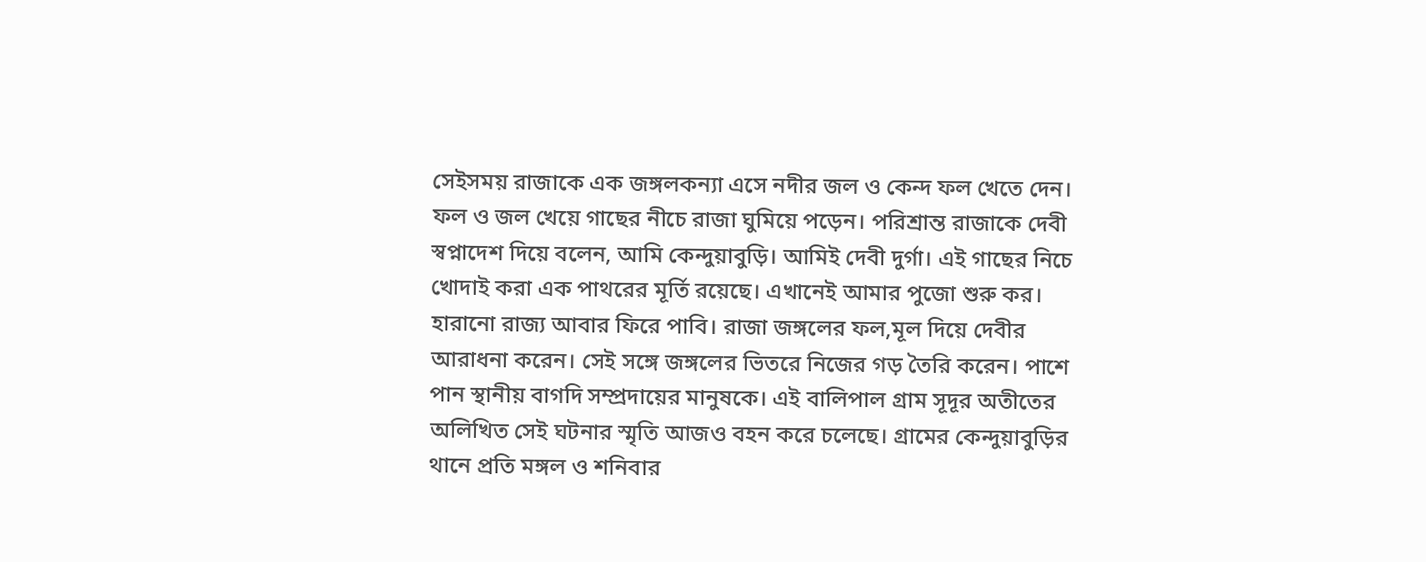সেইসময় রাজাকে এক জঙ্গলকন্যা এসে নদীর জল ও কেন্দ ফল খেতে দেন। ফল ও জল খেয়ে গাছের নীচে রাজা ঘুমিয়ে পড়েন। পরিশ্রান্ত রাজাকে দেবী স্বপ্নাদেশ দিয়ে বলেন, আমি কেন্দুয়াবুড়ি। আমিই দেবী দুর্গা। এই গাছের নিচে খোদাই করা এক পাথরের মূর্তি রয়েছে। এখানেই আমার পুজো শুরু কর। হারানো রাজ্য আবার ফিরে পাবি। রাজা জঙ্গলের ফল,মূল দিয়ে দেবীর আরাধনা করেন। সেই সঙ্গে জঙ্গলের ভিতরে নিজের গড় তৈরি করেন। পাশে পান স্থানীয় বাগদি সম্প্রদায়ের মানুষকে। এই বালিপাল গ্ৰাম সূদূর অতীতের অলিখিত সেই ঘটনার স্মৃতি আজও বহন করে চলেছে। গ্ৰামের কেন্দুয়াবুড়ির থানে প্রতি মঙ্গল ও শনিবার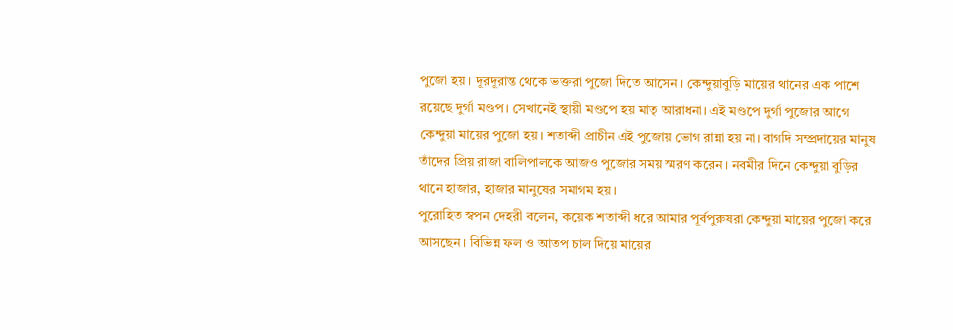পুজো হয়। দূরদূরান্ত থেকে ভক্তরা পুজো দিতে আসেন। কেন্দুয়াবুড়ি মায়ের থানের এক পাশে রয়েছে দুর্গা মণ্ডপ। সেখানেই স্থায়ী মণ্ডপে হয় মাতৃ আরাধনা। এই মণ্ডপে দুর্গা পুজোর আগে কেন্দুয়া মায়ের পুজো হয়। শতাব্দী প্রাচীন এই পুজোয় ভোগ রান্না হয় না। বাগদি সম্প্রদায়ের মানুষ তাঁদের প্রিয় রাজা বালিপালকে আজও পুজোর সময় স্মরণ করেন। নবমীর দিনে কেন্দুয়া বুড়ির থানে হাজার, হাজার মানুষের সমাগম হয়।
পুরোহিত স্বপন দেহরী বলেন, কয়েক শতাব্দী ধরে আমার পূর্বপুরুষরা কেন্দুয়া মায়ের পুজো করে আসছেন। বিভিন্ন ফল ও আতপ চাল দিয়ে মায়ের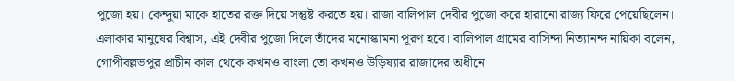পুজো হয়। কেন্দুয়া মাকে হাতের রক্ত দিয়ে সন্তুষ্ট করতে হয়। রাজা বালিপাল দেবীর পুজো করে হারানো রাজ্য ফিরে পেয়েছিলেন। এলাকার মানুষের বিশ্বাস, এই দেবীর পুজো দিলে তাঁদের মনোস্কামনা পূরণ হবে। বালিপাল গ্ৰামের বাসিন্দা নিত্যানন্দ নায়িকা বলেন, গোপীবল্লভপুর প্রাচীন কাল থেকে কখনও বাংলা তো কখনও উড়িষ্যার রাজাদের অধীনে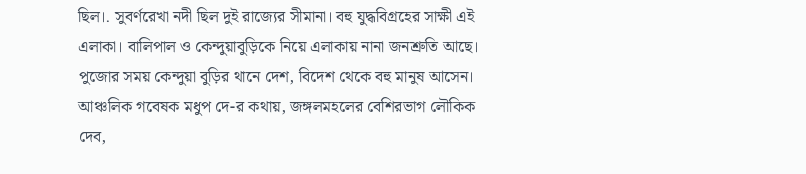ছিল।. সুবর্ণরেখা নদী ছিল দুই রাজ্যের সীমানা। বহু যুদ্ধবিগ্ৰহের সাক্ষী এই এলাকা। বালিপাল ও কেন্দুয়াবুড়িকে নিয়ে এলাকায় নানা জনশ্রুতি আছে। পুজোর সময় কেন্দুয়া বুড়ির থানে দেশ, বিদেশ থেকে বহু মানুষ আসেন। আঞ্চলিক গবেষক মধুপ দে-র কথায়, জঙ্গলমহলের বেশিরভাগ লৌকিক দেব,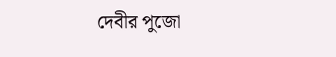দেবীর পুজো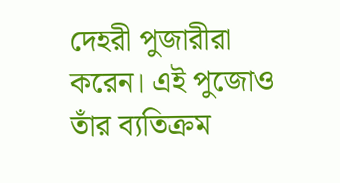দেহরী পুজারীরা করেন। এই পুজোও তাঁর ব্যতিক্রম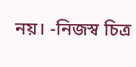নয়। -নিজস্ব চিত্র